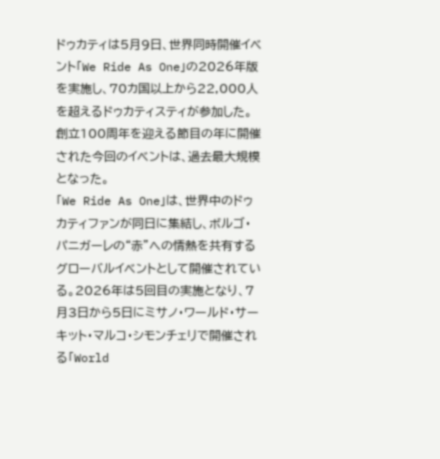ドゥカティは5月9日、世界同時開催イベント「We Ride As One」の2026年版を実施し、70カ国以上から22,000人を超えるドゥカティスティが参加した。創立100周年を迎える節目の年に開催された今回のイベントは、過去最大規模となった。
「We Ride As One」は、世界中のドゥカティファンが同日に集結し、ボルゴ・パニガーレの“赤”への情熱を共有するグローバルイベントとして開催されている。2026年は5回目の実施となり、7月3日から5日にミサノ・ワールド・サーキット・マルコ・シモンチェリで開催される「World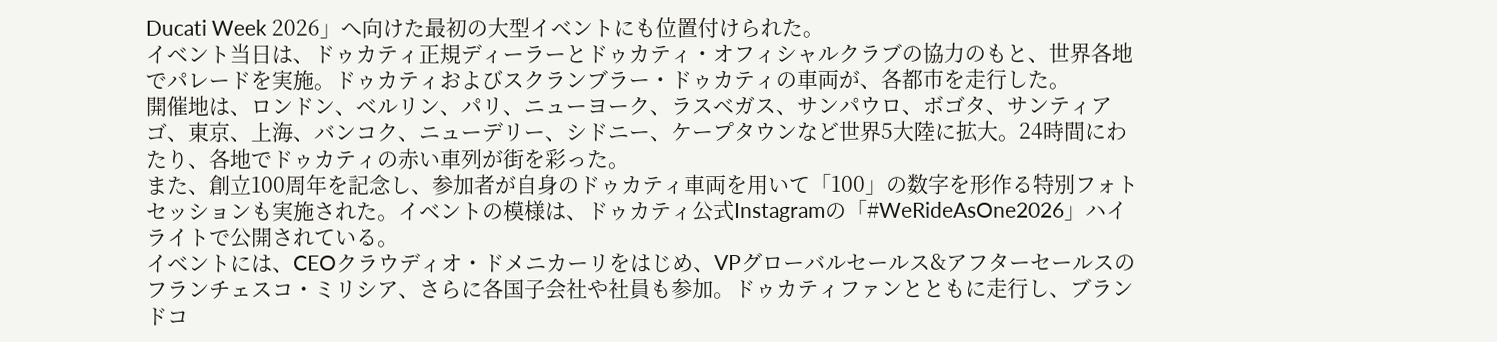Ducati Week 2026」へ向けた最初の大型イベントにも位置付けられた。
イベント当日は、ドゥカティ正規ディーラーとドゥカティ・オフィシャルクラブの協力のもと、世界各地でパレードを実施。ドゥカティおよびスクランブラー・ドゥカティの車両が、各都市を走行した。
開催地は、ロンドン、ベルリン、パリ、ニューヨーク、ラスベガス、サンパウロ、ボゴタ、サンティアゴ、東京、上海、バンコク、ニューデリー、シドニー、ケープタウンなど世界5大陸に拡大。24時間にわたり、各地でドゥカティの赤い車列が街を彩った。
また、創立100周年を記念し、参加者が自身のドゥカティ車両を用いて「100」の数字を形作る特別フォトセッションも実施された。イベントの模様は、ドゥカティ公式Instagramの「#WeRideAsOne2026」ハイライトで公開されている。
イベントには、CEOクラウディオ・ドメニカーリをはじめ、VPグローバルセールス&アフターセールスのフランチェスコ・ミリシア、さらに各国子会社や社員も参加。ドゥカティファンとともに走行し、ブランドコ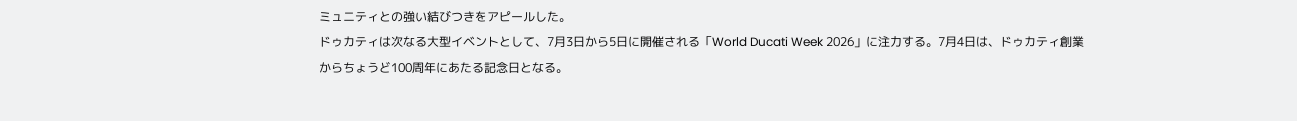ミュニティとの強い結びつきをアピールした。
ドゥカティは次なる大型イベントとして、7月3日から5日に開催される「World Ducati Week 2026」に注力する。7月4日は、ドゥカティ創業からちょうど100周年にあたる記念日となる。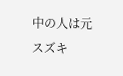中の人は元スズキ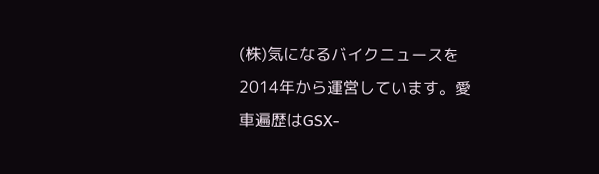(株)気になるバイクニュースを2014年から運営しています。愛車遍歴はGSX-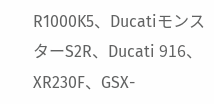R1000K5、DucatiモンスターS2R、Ducati 916、XR230F、GSX-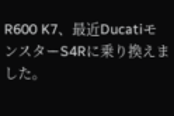R600 K7、最近DucatiモンスターS4Rに乗り換えました。